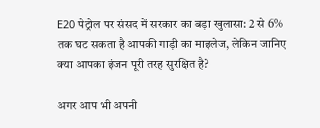E20 पेट्रोल पर संसद में सरकार का बड़ा खुलासा: 2 से 6% तक घट सकता है आपकी गाड़ी का माइलेज, लेकिन जानिए क्या आपका इंजन पूरी तरह सुरक्षित है?

अगर आप भी अपनी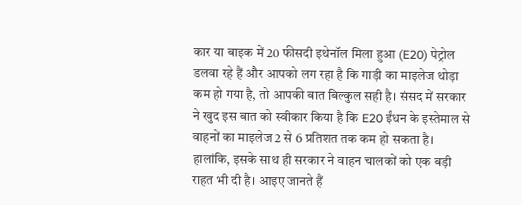कार या बाइक में 20 फीसदी इथेनॉल मिला हुआ (E20) पेट्रोल डलवा रहे हैं और आपको लग रहा है कि गाड़ी का माइलेज थोड़ा कम हो गया है, तो आपकी बात बिल्कुल सही है। संसद में सरकार ने खुद इस बात को स्वीकार किया है कि E20 ईंधन के इस्तेमाल से वाहनों का माइलेज 2 से 6 प्रतिशत तक कम हो सकता है। हालांकि, इसके साथ ही सरकार ने वाहन चालकों को एक बड़ी राहत भी दी है। आइए जानते हैं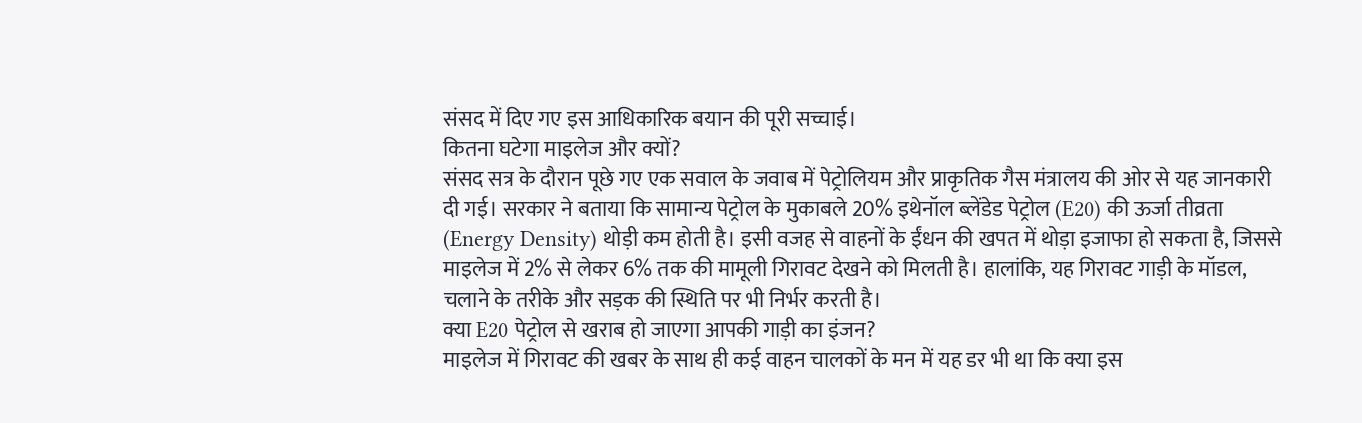संसद में दिए गए इस आधिकारिक बयान की पूरी सच्चाई।
कितना घटेगा माइलेज और क्यों?
संसद सत्र के दौरान पूछे गए एक सवाल के जवाब में पेट्रोलियम और प्राकृतिक गैस मंत्रालय की ओर से यह जानकारी दी गई। सरकार ने बताया कि सामान्य पेट्रोल के मुकाबले 20% इथेनॉल ब्लेंडेड पेट्रोल (E20) की ऊर्जा तीव्रता (Energy Density) थोड़ी कम होती है। इसी वजह से वाहनों के ईंधन की खपत में थोड़ा इजाफा हो सकता है, जिससे माइलेज में 2% से लेकर 6% तक की मामूली गिरावट देखने को मिलती है। हालांकि, यह गिरावट गाड़ी के मॉडल, चलाने के तरीके और सड़क की स्थिति पर भी निर्भर करती है।
क्या E20 पेट्रोल से खराब हो जाएगा आपकी गाड़ी का इंजन?
माइलेज में गिरावट की खबर के साथ ही कई वाहन चालकों के मन में यह डर भी था कि क्या इस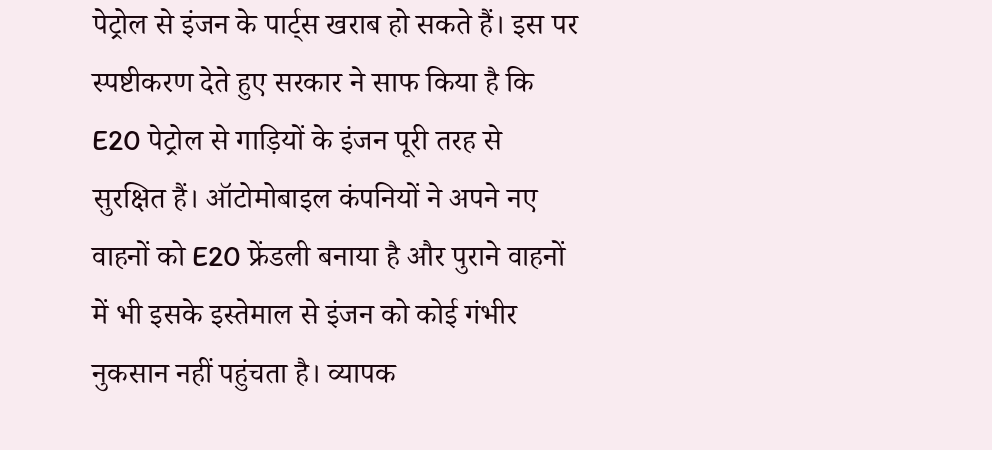पेट्रोल से इंजन के पार्ट्स खराब हो सकते हैं। इस पर स्पष्टीकरण देते हुए सरकार ने साफ किया है कि E20 पेट्रोल से गाड़ियों के इंजन पूरी तरह से सुरक्षित हैं। ऑटोमोबाइल कंपनियों ने अपने नए वाहनों को E20 फ्रेंडली बनाया है और पुराने वाहनों में भी इसके इस्तेमाल से इंजन को कोई गंभीर नुकसान नहीं पहुंचता है। व्यापक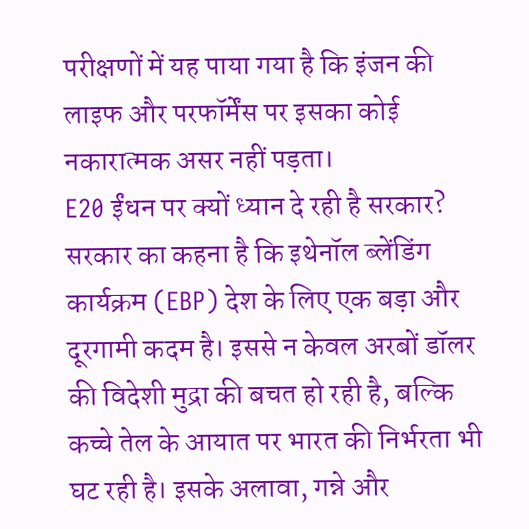परीक्षणों में यह पाया गया है कि इंजन की लाइफ और परफॉर्मेंस पर इसका कोई नकारात्मक असर नहीं पड़ता।
E20 ईंधन पर क्यों ध्यान दे रही है सरकार?
सरकार का कहना है कि इथेनॉल ब्लेंडिंग कार्यक्रम (EBP) देश के लिए एक बड़ा और दूरगामी कदम है। इससे न केवल अरबों डॉलर की विदेशी मुद्रा की बचत हो रही है, बल्कि कच्चे तेल के आयात पर भारत की निर्भरता भी घट रही है। इसके अलावा, गन्ने और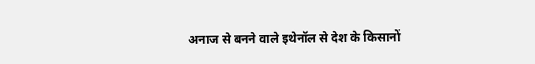अनाज से बनने वाले इथेनॉल से देश के किसानों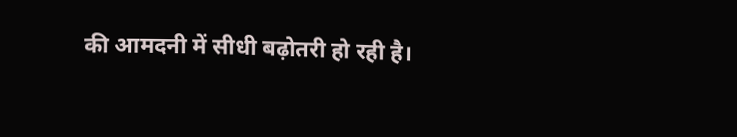की आमदनी में सीधी बढ़ोतरी हो रही है।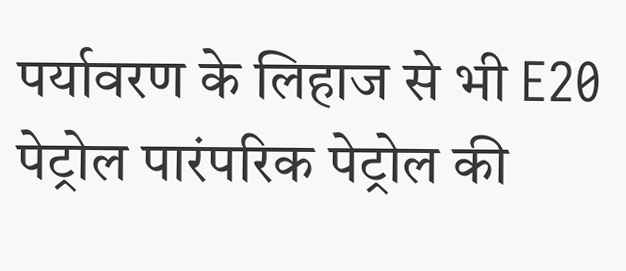पर्यावरण के लिहाज से भी E20 पेट्रोल पारंपरिक पेट्रोल की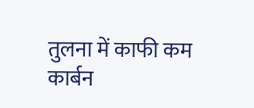तुलना में काफी कम कार्बन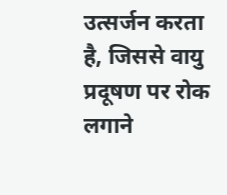उत्सर्जन करता है, जिससे वायु प्रदूषण पर रोक लगाने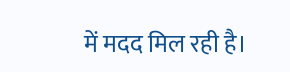में मदद मिल रही है।